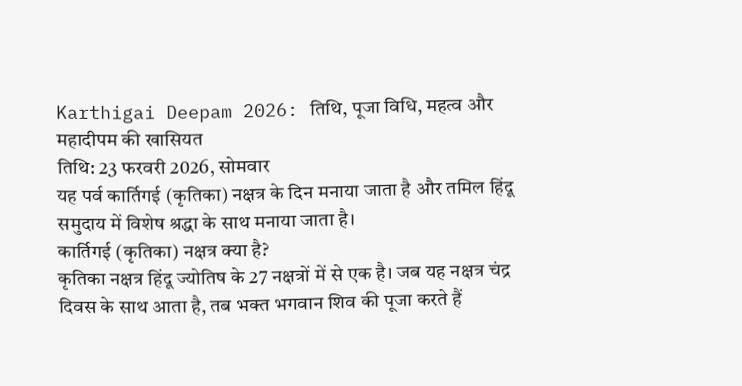Karthigai Deepam 2026: तिथि, पूजा विधि, महत्व और महादीपम की खासियत
तिथि: 23 फरवरी 2026, सोमवार
यह पर्व कार्तिगई (कृतिका) नक्षत्र के दिन मनाया जाता है और तमिल हिंदू समुदाय में विशेष श्रद्धा के साथ मनाया जाता है।
कार्तिगई (कृतिका) नक्षत्र क्या है?
कृतिका नक्षत्र हिंदू ज्योतिष के 27 नक्षत्रों में से एक है। जब यह नक्षत्र चंद्र दिवस के साथ आता है, तब भक्त भगवान शिव की पूजा करते हैं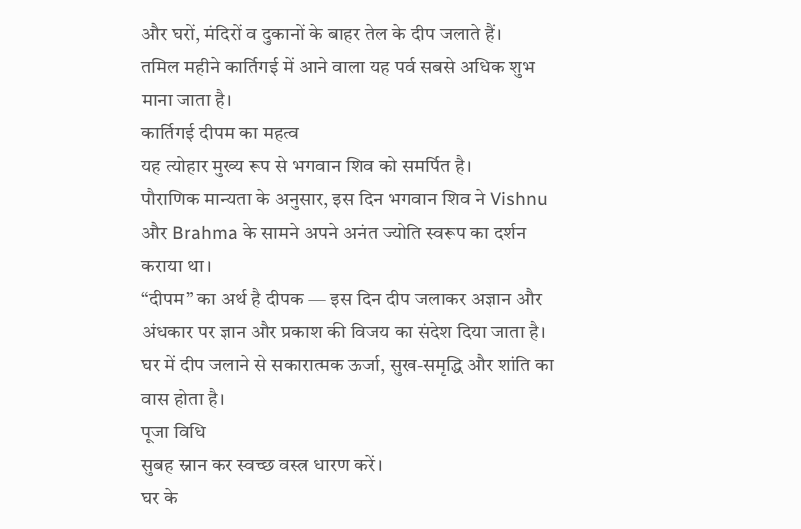और घरों, मंदिरों व दुकानों के बाहर तेल के दीप जलाते हैं।
तमिल महीने कार्तिगई में आने वाला यह पर्व सबसे अधिक शुभ माना जाता है।
कार्तिगई दीपम का महत्व
यह त्योहार मुख्य रूप से भगवान शिव को समर्पित है।
पौराणिक मान्यता के अनुसार, इस दिन भगवान शिव ने Vishnu और Brahma के सामने अपने अनंत ज्योति स्वरूप का दर्शन कराया था।
“दीपम” का अर्थ है दीपक — इस दिन दीप जलाकर अज्ञान और अंधकार पर ज्ञान और प्रकाश की विजय का संदेश दिया जाता है।
घर में दीप जलाने से सकारात्मक ऊर्जा, सुख-समृद्धि और शांति का वास होता है।
पूजा विधि
सुबह स्नान कर स्वच्छ वस्त्र धारण करें।
घर के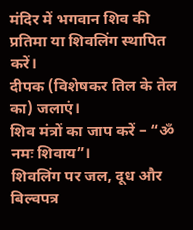मंदिर में भगवान शिव की प्रतिमा या शिवलिंग स्थापित करें।
दीपक (विशेषकर तिल के तेल का) जलाएं।
शिव मंत्रों का जाप करें – “ॐ नमः शिवाय”।
शिवलिंग पर जल, दूध और बिल्वपत्र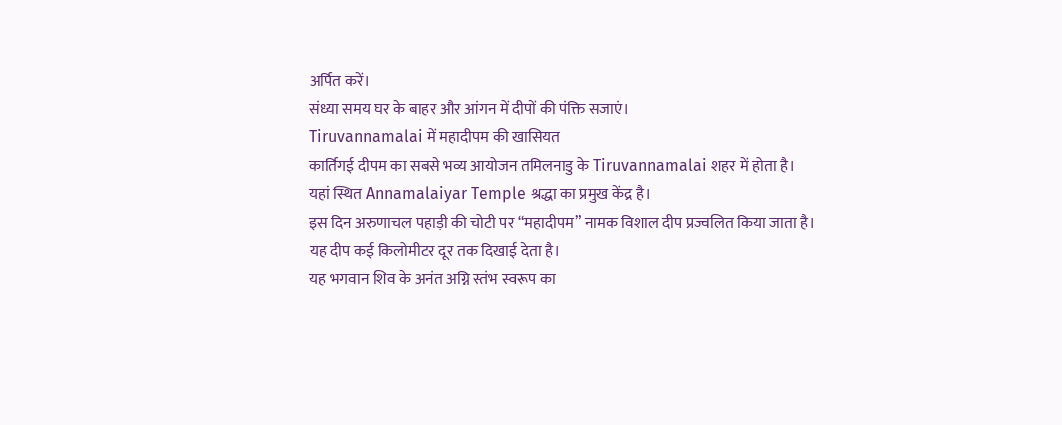अर्पित करें।
संध्या समय घर के बाहर और आंगन में दीपों की पंक्ति सजाएं।
Tiruvannamalai में महादीपम की खासियत
कार्तिगई दीपम का सबसे भव्य आयोजन तमिलनाडु के Tiruvannamalai शहर में होता है।
यहां स्थित Annamalaiyar Temple श्रद्धा का प्रमुख केंद्र है।
इस दिन अरुणाचल पहाड़ी की चोटी पर “महादीपम” नामक विशाल दीप प्रज्वलित किया जाता है।
यह दीप कई किलोमीटर दूर तक दिखाई देता है।
यह भगवान शिव के अनंत अग्नि स्तंभ स्वरूप का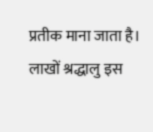प्रतीक माना जाता है।
लाखों श्रद्धालु इस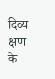दिव्य क्षण के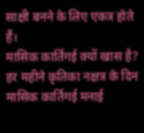साक्षी बनने के लिए एकत्र होते हैं।
मासिक कार्तिगई क्यों खास है?
हर महीने कृतिका नक्षत्र के दिन मासिक कार्तिगई मनाई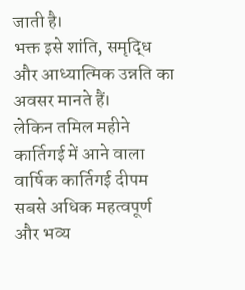जाती है।
भक्त इसे शांति, समृद्धि और आध्यात्मिक उन्नति का अवसर मानते हैं।
लेकिन तमिल महीने कार्तिगई में आने वाला वार्षिक कार्तिगई दीपम सबसे अधिक महत्वपूर्ण और भव्य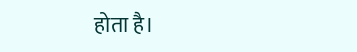होता है।